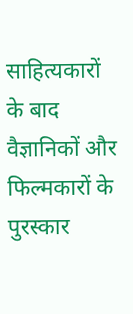साहित्यकारों के बाद वैज्ञानिकों और फिल्मकारों के पुरस्कार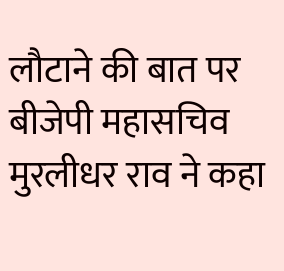लौटाने की बात पर बीजेपी महासचिव मुरलीधर राव ने कहा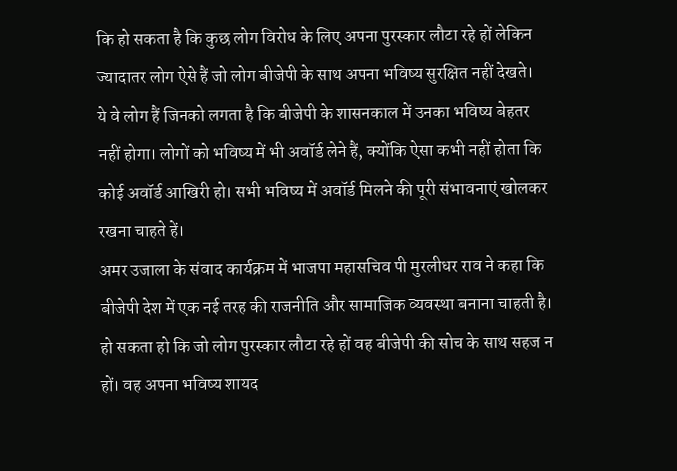कि हो सकता है कि कुछ लोग विरोध के लिए अपना पुरस्कार लौटा रहे हों लेकिन ज्यादातर लोग ऐसे हैं जो लोग बीजेपी के साथ अपना भविष्य सुरक्षित नहीं देखते।
ये वे लोग हैं जिनको लगता है कि बीजेपी के शासनकाल में उनका भविष्य बेहतर नहीं होगा। लोगों को भविष्य में भी अवॉर्ड लेने हैं, क्योंकि ऐसा कभी नहीं होता कि कोई अवॉर्ड आखिरी हो। सभी भविष्य में अवॉर्ड मिलने की पूरी संभावनाएं खोलकर रखना चाहते हें।
अमर उजाला के संवाद कार्यक्रम में भाजपा महासचिव पी मुरलीधर राव ने कहा कि बीजेपी देश में एक नई तरह की राजनीति और सामाजिक व्यवस्था बनाना चाहती है।
हो सकता हो कि जो लोग पुरस्कार लौटा रहे हों वह बीजेपी की सोच के साथ सहज न हों। वह अपना भविष्य शायद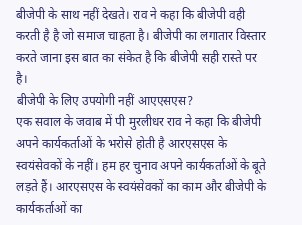बीजेपी के साथ नहीं देखते। राव ने कहा कि बीजेपी वही करती है है जो समाज चाहता है। बीजेपी का लगातार विस्तार करते जाना इस बात का संकेत है कि बीजेपी सही रास्ते पर है।
बीजेपी के लिए उपयोगी नहीं आएएसएस?
एक सवाल के जवाब में पी मुरलीधर राव ने कहा कि बीजेपी अपने कार्यकर्ताओं के भरोसे होती है आरएसएस के स्वयंसेवकों के नहीं। हम हर चुनाव अपने कार्यकर्ताओं के बूते लड़ते हैं। आरएसएस के स्वयंसेवकों का काम और बीजेपी के कार्यकर्ताओं का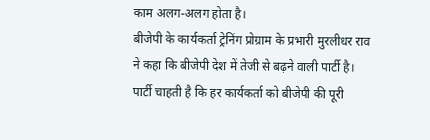काम अलग-अलग होता है।
बीजेपी के कार्यकर्ता ट्रेनिंग प्रोग्राम के प्रभारी मुरलीधर राव ने कहा कि बीजेपी देश में तेजी से बढ़ने वाली पार्टी है। पार्टी चाहती है कि हर कार्यकर्ता को बीजेपी की पूरी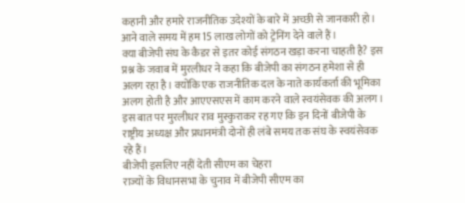कहानी और हमारे राजनीतिक उदेश्यों के बारे में अच्छी से जानकारी हो। आने वाले समय में हम 15 लाख लोगों को ट्रेनिंग देने वाले हैं।
क्या बीजेपी संघ के कैडर से इतर कोई संगठन खड़ा करना चाहती है? इस प्रश्न के जवाब में मुरलीधर ने कहा कि बीजेपी का संगठन हमेशा से ही अलग रहा है। क्योंकि एक राजनीतिक दल के नाते कार्यकर्ता की भूमिका अलग होती है और आएएसएस में काम करने वाले स्वयंसेवक की अलग।
इस बात पर मुरलीधर राव मुस्कुराकर रह गए कि इन दिनों बीजेपी के राष्ट्रीय अध्यक्ष और प्रधानमंत्री दोनों ही लंबे समय तक संघ के स्वयंसेवक रहे हैं।
बीजेपी इसलिए नहीं देती सीएम का चेहरा
राज्यों के विधानसभा के चुनाव में बीजेपी सीएम का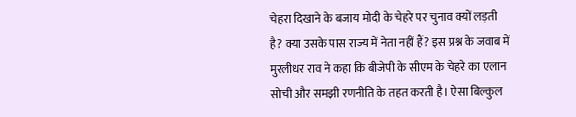चेहरा दिखाने के बजाय मोदी के चेहरे पर चुनाव क्यों लड़ती है? क्या उसके पास राज्य में नेता नहीं हैं? इस प्रश्न के जवाब में मुरलीधर राव ने कहा कि बीजेपी के सीएम के चेहरे का एलान सोची और समझी रणनीति के तहत करती है। ऐसा बिल्कुल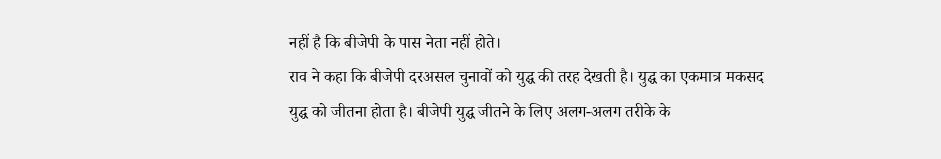नहीं है कि बीजेपी के पास नेता नहीं होते।
राव ने कहा कि बीजेपी दरअसल चुनावों को युद्घ की तरह देखती है। युद्घ का एकमात्र मकसद युद्घ को जीतना होता है। बीजेपी युद्घ जीतने के लिए अलग-अलग तरीके के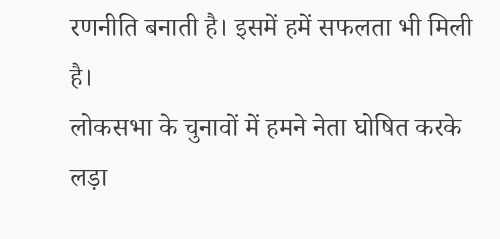रणनीति बनाती है। इसमें हमें सफलता भी मिली है।
लोकसभा के चुनावों में हमने नेता घोषित करके लड़ा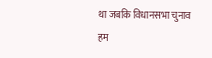था जबकि विधानसभा चुनाव हम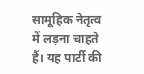सामूहिक नेतृत्व में लड़ना चाहते हैं। यह पार्टी की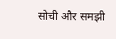सोची और समझी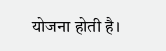योजना होती है।